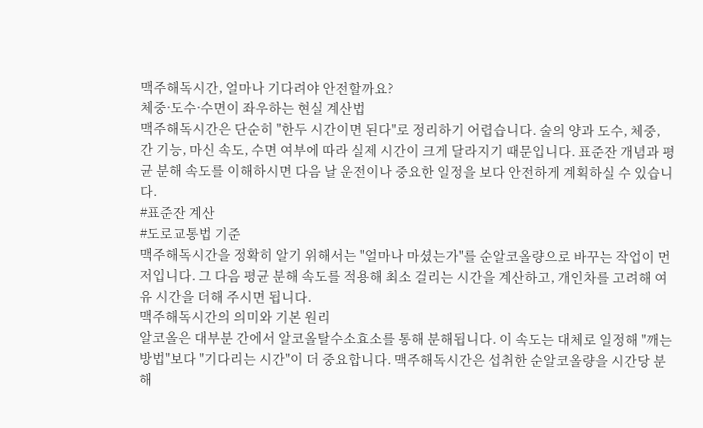맥주해독시간, 얼마나 기다려야 안전할까요?
체중·도수·수면이 좌우하는 현실 계산법
맥주해독시간은 단순히 "한두 시간이면 된다"로 정리하기 어렵습니다. 술의 양과 도수, 체중, 간 기능, 마신 속도, 수면 여부에 따라 실제 시간이 크게 달라지기 때문입니다. 표준잔 개념과 평균 분해 속도를 이해하시면 다음 날 운전이나 중요한 일정을 보다 안전하게 계획하실 수 있습니다.
#표준잔 계산
#도로교통법 기준
맥주해독시간을 정확히 알기 위해서는 "얼마나 마셨는가"를 순알코올량으로 바꾸는 작업이 먼저입니다. 그 다음 평균 분해 속도를 적용해 최소 걸리는 시간을 계산하고, 개인차를 고려해 여유 시간을 더해 주시면 됩니다.
맥주해독시간의 의미와 기본 원리
알코올은 대부분 간에서 알코올탈수소효소를 통해 분해됩니다. 이 속도는 대체로 일정해 "깨는 방법"보다 "기다리는 시간"이 더 중요합니다. 맥주해독시간은 섭취한 순알코올량을 시간당 분해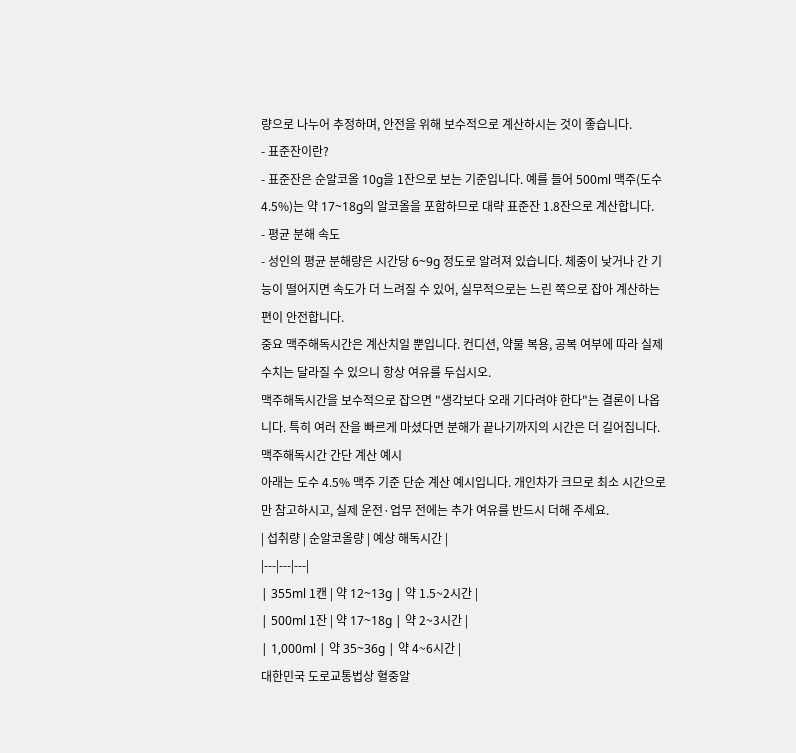량으로 나누어 추정하며, 안전을 위해 보수적으로 계산하시는 것이 좋습니다.
- 표준잔이란?
- 표준잔은 순알코올 10g을 1잔으로 보는 기준입니다. 예를 들어 500ml 맥주(도수 4.5%)는 약 17~18g의 알코올을 포함하므로 대략 표준잔 1.8잔으로 계산합니다.
- 평균 분해 속도
- 성인의 평균 분해량은 시간당 6~9g 정도로 알려져 있습니다. 체중이 낮거나 간 기능이 떨어지면 속도가 더 느려질 수 있어, 실무적으로는 느린 쪽으로 잡아 계산하는 편이 안전합니다.
중요 맥주해독시간은 계산치일 뿐입니다. 컨디션, 약물 복용, 공복 여부에 따라 실제 수치는 달라질 수 있으니 항상 여유를 두십시오.
맥주해독시간을 보수적으로 잡으면 "생각보다 오래 기다려야 한다"는 결론이 나옵니다. 특히 여러 잔을 빠르게 마셨다면 분해가 끝나기까지의 시간은 더 길어집니다.
맥주해독시간 간단 계산 예시
아래는 도수 4.5% 맥주 기준 단순 계산 예시입니다. 개인차가 크므로 최소 시간으로만 참고하시고, 실제 운전·업무 전에는 추가 여유를 반드시 더해 주세요.
| 섭취량 | 순알코올량 | 예상 해독시간 |
|---|---|---|
| 355ml 1캔 | 약 12~13g | 약 1.5~2시간 |
| 500ml 1잔 | 약 17~18g | 약 2~3시간 |
| 1,000ml | 약 35~36g | 약 4~6시간 |
대한민국 도로교통법상 혈중알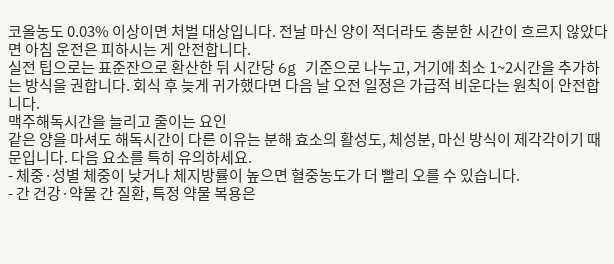코올농도 0.03% 이상이면 처벌 대상입니다. 전날 마신 양이 적더라도 충분한 시간이 흐르지 않았다면 아침 운전은 피하시는 게 안전합니다.
실전 팁으로는 표준잔으로 환산한 뒤 시간당 6g 기준으로 나누고, 거기에 최소 1~2시간을 추가하는 방식을 권합니다. 회식 후 늦게 귀가했다면 다음 날 오전 일정은 가급적 비운다는 원칙이 안전합니다.
맥주해독시간을 늘리고 줄이는 요인
같은 양을 마셔도 해독시간이 다른 이유는 분해 효소의 활성도, 체성분, 마신 방식이 제각각이기 때문입니다. 다음 요소를 특히 유의하세요.
- 체중·성별 체중이 낮거나 체지방률이 높으면 혈중농도가 더 빨리 오를 수 있습니다.
- 간 건강·약물 간 질환, 특정 약물 복용은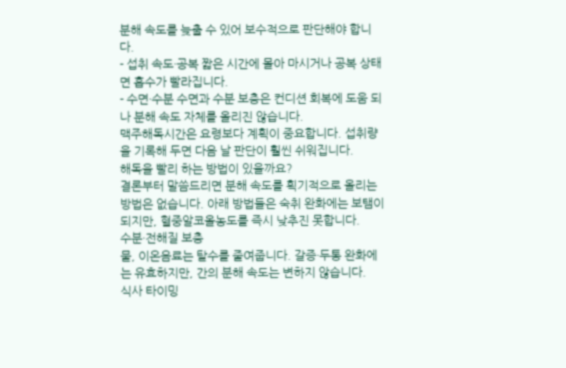분해 속도를 늦출 수 있어 보수적으로 판단해야 합니다.
- 섭취 속도·공복 짧은 시간에 몰아 마시거나 공복 상태면 흡수가 빨라집니다.
- 수면·수분 수면과 수분 보충은 컨디션 회복에 도움 되나 분해 속도 자체를 올리진 않습니다.
맥주해독시간은 요령보다 계획이 중요합니다. 섭취량을 기록해 두면 다음 날 판단이 훨씬 쉬워집니다.
해독을 빨리 하는 방법이 있을까요?
결론부터 말씀드리면 분해 속도를 획기적으로 올리는 방법은 없습니다. 아래 방법들은 숙취 완화에는 보탬이 되지만, 혈중알코올농도를 즉시 낮추진 못합니다.
수분·전해질 보충
물, 이온음료는 탈수를 줄여줍니다. 갈증·두통 완화에는 유효하지만, 간의 분해 속도는 변하지 않습니다.
식사 타이밍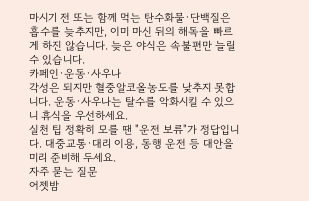마시기 전 또는 함께 먹는 탄수화물·단백질은 흡수를 늦추지만, 이미 마신 뒤의 해독을 빠르게 하진 않습니다. 늦은 야식은 속불편만 늘릴 수 있습니다.
카페인·운동·사우나
각성은 되지만 혈중알코올농도를 낮추지 못합니다. 운동·사우나는 탈수를 악화시킬 수 있으니 휴식을 우선하세요.
실천 팁 정확히 모를 땐 "운전 보류"가 정답입니다. 대중교통·대리 이용, 동행 운전 등 대안을 미리 준비해 두세요.
자주 묻는 질문
어젯밤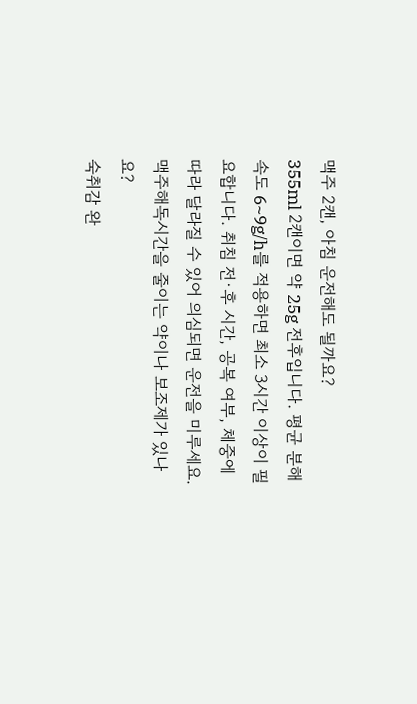맥주 2캔, 아침 운전해도 될까요?
355ml 2캔이면 약 25g 전후입니다. 평균 분해 속도 6~9g/h를 적용하면 최소 3시간 이상이 필요합니다. 취침 전·후 시간, 공복 여부, 체중에 따라 달라질 수 있어 의심되면 운전을 미루세요.
맥주해독시간을 줄이는 약이나 보조제가 있나요?
숙취감 완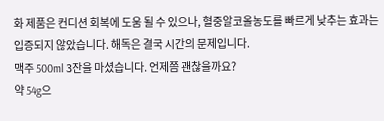화 제품은 컨디션 회복에 도움 될 수 있으나, 혈중알코올농도를 빠르게 낮추는 효과는 입증되지 않았습니다. 해독은 결국 시간의 문제입니다.
맥주 500ml 3잔을 마셨습니다. 언제쯤 괜찮을까요?
약 54g으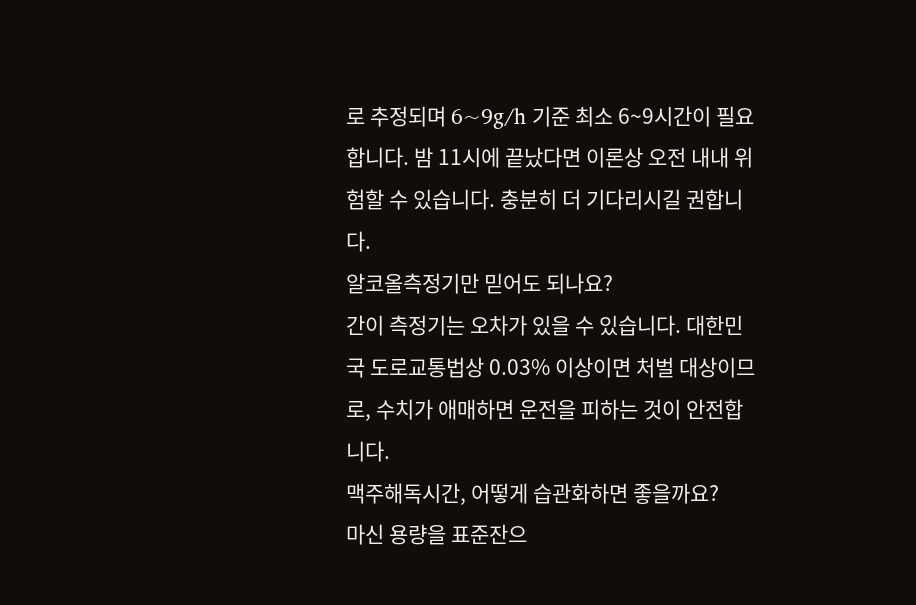로 추정되며 6~9g/h 기준 최소 6~9시간이 필요합니다. 밤 11시에 끝났다면 이론상 오전 내내 위험할 수 있습니다. 충분히 더 기다리시길 권합니다.
알코올측정기만 믿어도 되나요?
간이 측정기는 오차가 있을 수 있습니다. 대한민국 도로교통법상 0.03% 이상이면 처벌 대상이므로, 수치가 애매하면 운전을 피하는 것이 안전합니다.
맥주해독시간, 어떻게 습관화하면 좋을까요?
마신 용량을 표준잔으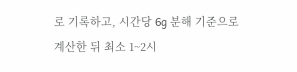로 기록하고, 시간당 6g 분해 기준으로 계산한 뒤 최소 1~2시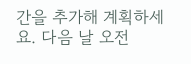간을 추가해 계획하세요. 다음 날 오전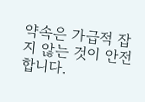약속은 가급적 잡지 않는 것이 안전합니다.